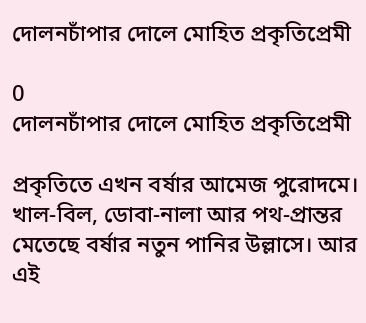দোলনচাঁপার দোলে মোহিত প্রকৃতিপ্রেমী

0
দোলনচাঁপার দোলে মোহিত প্রকৃতিপ্রেমী

প্রকৃতিতে এখন বর্ষার আমেজ পুরোদমে। খাল-বিল, ডোবা-নালা আর পথ-প্রান্তর মেতেছে বর্ষার নতুন পানির উল্লাসে। আর এই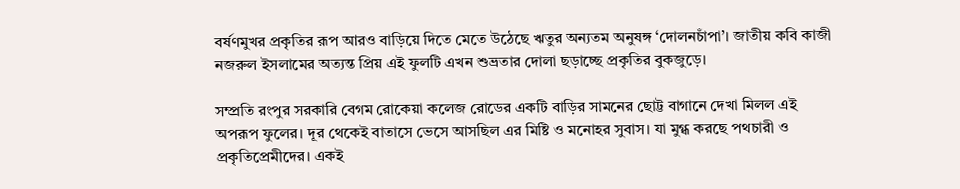বর্ষণমুখর প্রকৃতির রূপ আরও বাড়িয়ে দিতে মেতে উঠেছে ঋতুর অন্যতম অনুষঙ্গ ‘দোলনচাঁপা’। জাতীয় কবি কাজী নজরুল ইসলামের অত্যন্ত প্রিয় এই ফুলটি এখন শুভ্রতার দোলা ছড়াচ্ছে প্রকৃতির বুকজুড়ে।

সম্প্রতি রংপুর সরকারি বেগম রোকেয়া কলেজ রোডের একটি বাড়ির সামনের ছোট্ট বাগানে দেখা মিলল এই অপরূপ ফুলের। দূর থেকেই বাতাসে ভেসে আসছিল এর মিষ্টি ও মনোহর সুবাস। যা মুগ্ধ করছে পথচারী ও প্রকৃতিপ্রেমীদের। একই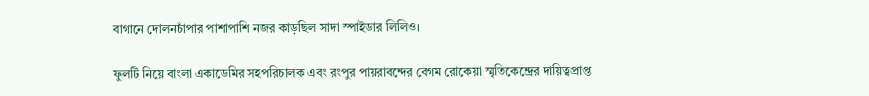বাগানে দোলনচাঁপার পাশাপাশি নজর কাড়ছিল সাদা স্পাইডার লিলিও।

ফুলটি নিয়ে বাংলা একাডেমির সহপরিচালক এবং রংপুর পায়রাবন্দের বেগম রোকেয়া স্মৃতিকেন্দ্রের দায়িত্বপ্রাপ্ত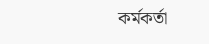কর্মকর্তা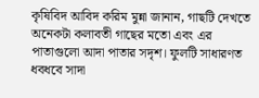কৃষিবিদ আবিদ করিম মুন্না জানান, গাছটি দেখতে অনেকটা কলাবতী গাছের মতো এবং এর পাতাগুলো আদা পাতার সদৃশ। ফুলটি সাধারণত ধবধবে সাদা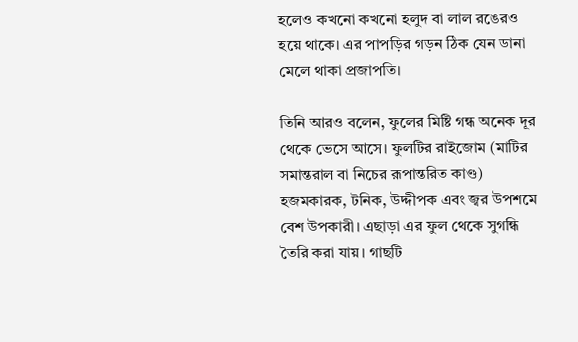হলেও কখনো কখনো হলুদ বা লাল রঙেরও হয়ে থাকে। এর পাপড়ির গড়ন ঠিক যেন ডানা মেলে থাকা প্রজাপতি।

তিনি আরও বলেন, ফুলের মিষ্টি গন্ধ অনেক দূর থেকে ভেসে আসে। ফুলটির রাইজোম (মাটির সমান্তরাল বা নিচের রূপান্তরিত কাণ্ড) হজমকারক, টনিক, উদ্দীপক এবং জ্বর উপশমে বেশ উপকারী। এছাড়া এর ফুল থেকে সুগন্ধি তৈরি করা যায়। গাছটি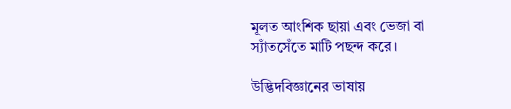মূলত আংশিক ছায়া এবং ভেজা বা স্যাঁতসেঁতে মাটি পছন্দ করে।

উদ্ভিদবিজ্ঞানের ভাষায়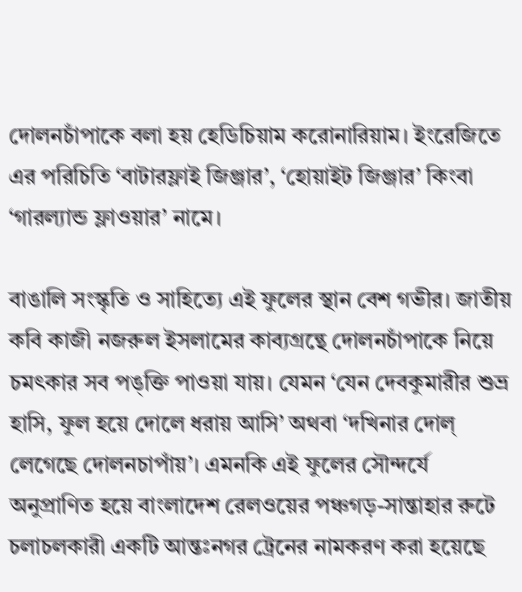দোলনচাঁপাকে বলা হয় হেডিচিয়াম করোনারিয়াম। ইংরেজিতে এর পরিচিতি ‘বাটারফ্লাই জিঞ্জার’, ‘হোয়াইট জিঞ্জার’ কিংবা ‘গারল্যান্ড ফ্লাওয়ার’ নামে।

বাঙালি সংস্কৃতি ও সাহিত্যে এই ফুলের স্থান বেশ গভীর। জাতীয় কবি কাজী নজরুল ইসলামের কাব্যগ্রন্থে দোলনচাঁপাকে নিয়ে চমৎকার সব পঙ্‌ক্তি পাওয়া যায়। যেমন ‘যেন দেবকুমারীর শুভ্র হাসি, ফুল হয়ে দোলে ধরায় আসি’ অথবা ‘দখিনার দোল্ লেগেছে দোলনচাপাঁয়’। এমনকি এই ফুলের সৌন্দর্যে অনুপ্রাণিত হয়ে বাংলাদেশ রেলওয়ের পঞ্চগড়-সান্তাহার রুটে চলাচলকারী একটি আন্তঃনগর ট্রেনের নামকরণ করা হয়েছে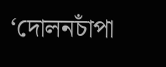‘দোলনচাঁপা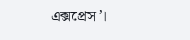এক্সপ্রেস’।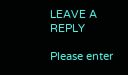LEAVE A REPLY

Please enter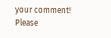your comment!
Please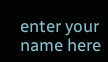enter your name here